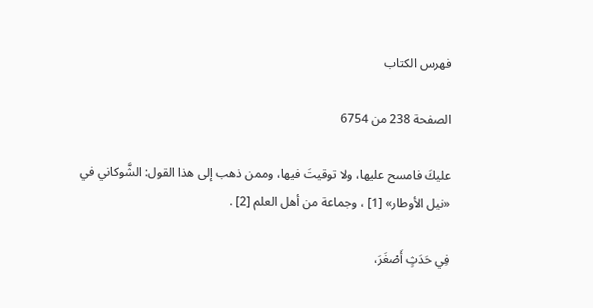فهرس الكتاب

الصفحة 238 من 6754

عليكَ فامسح عليها، ولا توقيتَ فيها، وممن ذهب إلى هذا القول: الشَّوكاني في «نيل الأوطار» [1] ، وجماعة من أهل العلم [2] .

فِي حَدَثٍ أَصْغَرَ،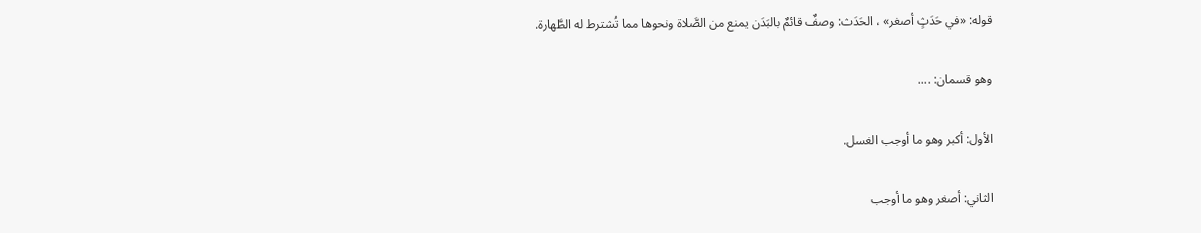قوله: «في حَدَثٍ أصغر» ، الحَدَث: وصفٌ قائمٌ بالبَدَن يمنع من الصَّلاة ونحوها مما تُشترط له الطَّهارة.

وهو قسمان: ....

الأول: أكبر وهو ما أوجب الغسل.

الثاني: أصغر وهو ما أوجب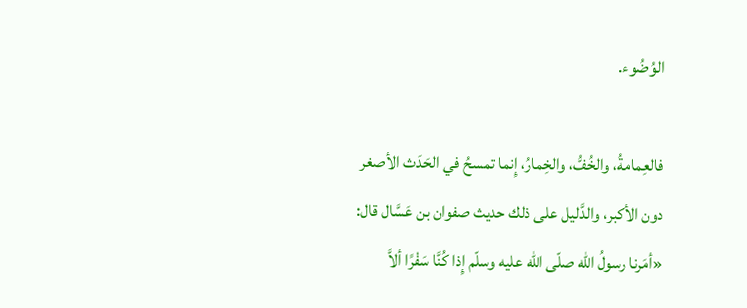الوُضُوء.

فالعِمامةُ، والخُفُّ، والخِمارُ، إِنما تمسحُ في الحَدَث الأصغر دون الأكبر، والدَّليل على ذلك حديث صفوان بن عَسَّال قال: «أمَرنا رسولُ الله صلّى الله عليه وسلّم إِذا كُنَّا سَفْرًا ألاَّ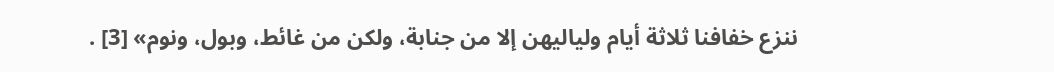ننزع خفافنا ثلاثة أيام ولياليهن إلا من جنابة، ولكن من غائط، وبول، ونوم» [3] .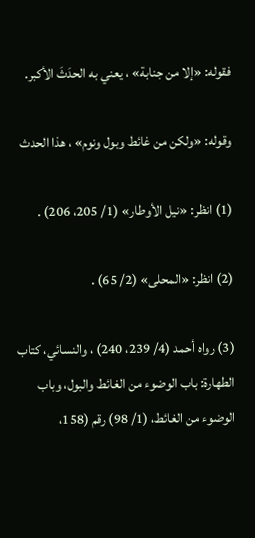فقوله: «إلا من جنابة» ، يعني به الحدَثَ الأكبر.

وقوله: «ولكن من غائط وبول ونوم» ، هذا الحدث

(1) انظر: «نيل الأوطار» (1/ 205، 206) .

(2) انظر: «المحلى» (2/ 65) .

(3) رواه أحمد (4/ 239، 240) ، والنسائي، كتاب الطهارة: باب الوضوء من الغائط والبول، وباب الوضوء من الغائط، (1/ 98) رقم (158،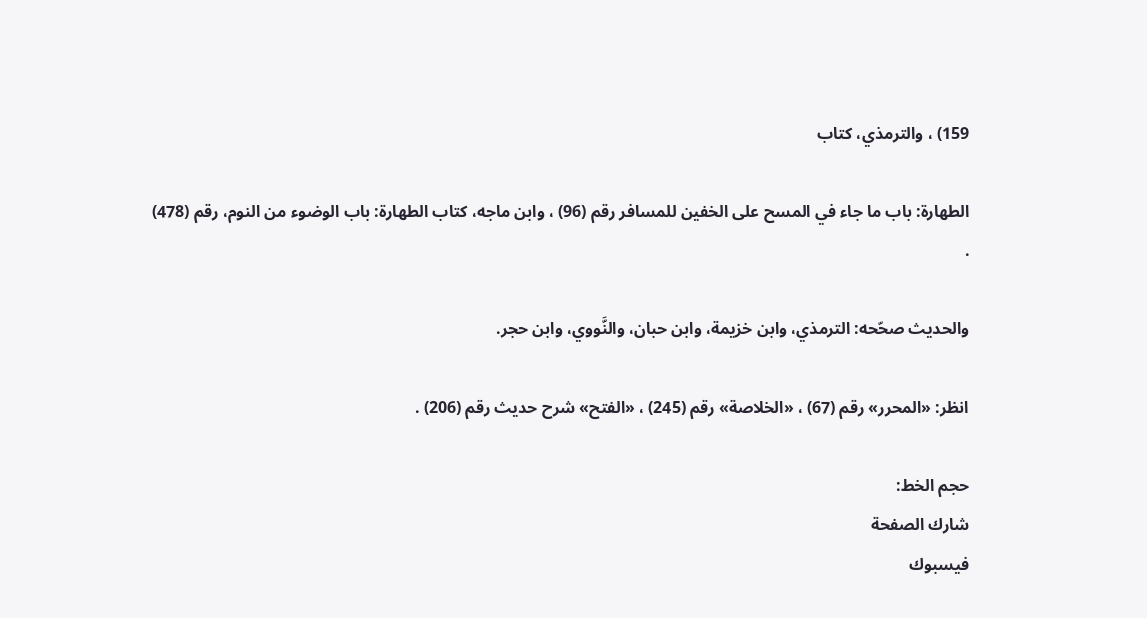159) ، والترمذي، كتاب

الطهارة: باب ما جاء في المسح على الخفين للمسافر رقم (96) ، وابن ماجه، كتاب الطهارة: باب الوضوء من النوم، رقم (478) .

والحديث صحّحه: الترمذي، وابن خزيمة، وابن حبان، والنَّووي، وابن حجر.

انظر: «المحرر» رقم (67) ، «الخلاصة» رقم (245) ، «الفتح» شرح حديث رقم (206) .

حجم الخط:
شارك الصفحة
فيسبوك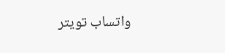واتساب تويتر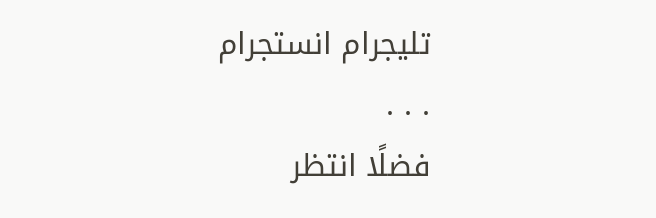تليجرام انستجرام
. . .
فضلًا انتظر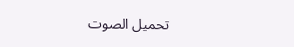تحميل الصوت